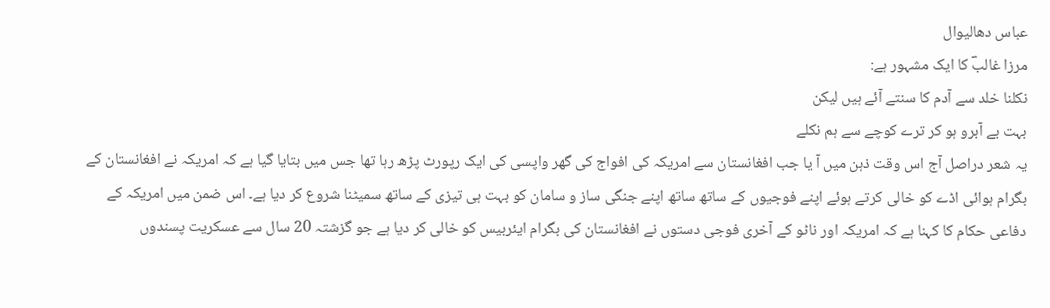عباس دھالیوال
مرزا غالبؔ کا ایک مشہور ہے:
نکلنا خلد سے آدم کا سنتے آئے ہیں لیکن
بہت بے آبرو ہو کر ترے کوچے سے ہم نکلے
یہ شعر دراصل آج اس وقت ذہن میں آ یا جب افغانستان سے امریکہ کی افواج کی گھر واپسی کی ایک رپورٹ پڑھ رہا تھا جس میں بتایا گیا ہے کہ امریکہ نے افغانستان کے بگرام ہوائی اڈے کو خالی کرتے ہوئے اپنے فوجیوں کے ساتھ ساتھ اپنے جنگی ساز و سامان کو بہت ہی تیزی کے ساتھ سمیٹنا شروع کر دیا ہے۔ اس ضمن میں امریکہ کے دفاعی حکام کا کہنا ہے کہ امریکہ اور ناٹو کے آخری فوجی دستوں نے افغانستان کی بگرام ایئربیس کو خالی کر دیا ہے جو گزشتہ 20 سال سے عسکریت پسندوں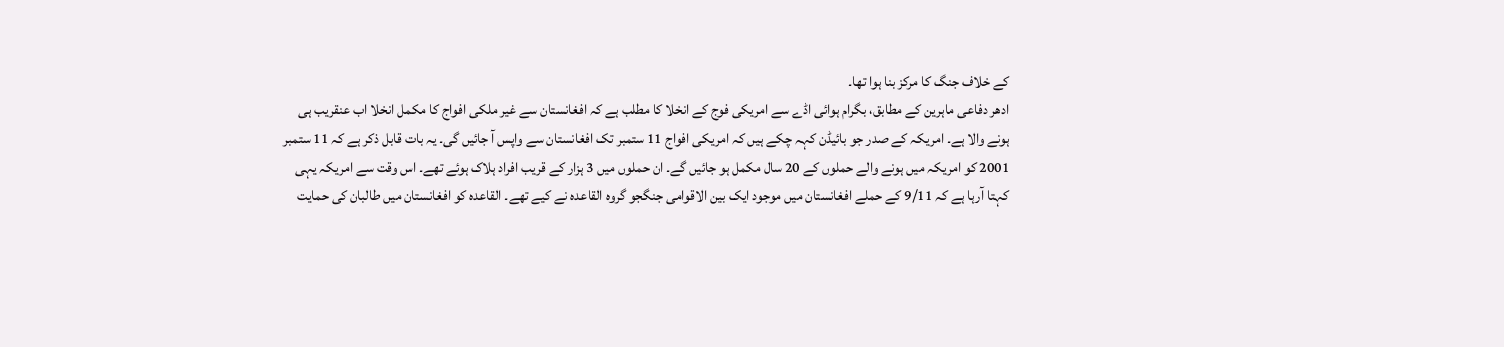کے خلاف جنگ کا مرکز بنا ہوا تھا۔
ادھر دفاعی ماہرین کے مطابق، بگرام ہوائی اڈے سے امریکی فوج کے انخلا کا مطلب ہے کہ افغانستان سے غیر ملکی افواج کا مکمل انخلا اب عنقریب ہی ہونے والا ہے۔ امریکہ کے صدر جو بائیڈن کہہ چکے ہیں کہ امریکی افواج 11 ستمبر تک افغانستان سے واپس آ جائیں گی۔ یہ بات قابل ذکر ہے کہ 11 ستمبر 2001 کو امریکہ میں ہونے والے حملوں کے 20 سال مکمل ہو جائیں گے۔ ان حملوں میں 3 ہزار کے قریب افراد ہلاک ہوئے تھے۔ اس وقت سے امریکہ یہی کہتا آرہا ہے کہ 9/11 کے حملے افغانستان میں موجود ایک بین الاقوامی جنگجو گروہ القاعدہ نے کیے تھے۔ القاعدہ کو افغانستان میں طالبان کی حمایت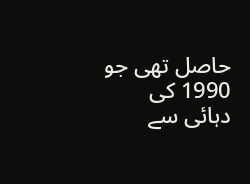حاصل تھی جو 1990 کی دہائی سے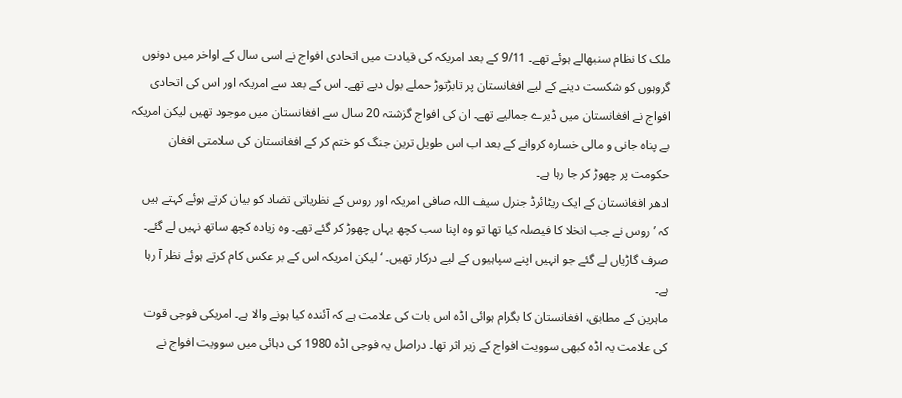ملک کا نظام سنبھالے ہوئے تھے۔ 9/11 کے بعد امریکہ کی قیادت میں اتحادی افواج نے اسی سال کے اواخر میں دونوں گروہوں کو شکست دینے کے لیے افغانستان پر تابڑتوڑ حملے بول دیے تھے۔ اس کے بعد سے امریکہ اور اس کی اتحادی افواج نے افغانستان میں ڈیرے جمالیے تھے۔ ان کی افواج گزشتہ 20 سال سے افغانستان میں موجود تھیں لیکن امریکہ بے پناہ جانی و مالی خسارہ کروانے کے بعد اب اس طویل ترین جنگ کو ختم کر کے افغانستان کی سلامتی افغان حکومت پر چھوڑ کر جا رہا ہے۔
ادھر افغانستان کے ایک ریٹائرڈ جنرل سیف اللہ صافی امریکہ اور روس کے نظریاتی تضاد کو بیان کرتے ہوئے کہتے ہیں کہ ’روس نے جب انخلا کا فیصلہ کیا تھا تو وہ اپنا سب کچھ یہاں چھوڑ کر گئے تھے۔ وہ زیادہ کچھ ساتھ نہیں لے گئے۔ صرف گاڑیاں لے گئے جو انہیں اپنے سپاہیوں کے لیے درکار تھیں۔ ‘لیکن امریکہ اس کے بر عکس کام کرتے ہوئے نظر آ رہا ہے۔
ماہرین کے مطابق، افغانستان کا بگرام ہوائی اڈہ اس بات کی علامت ہے کہ آئندہ کیا ہونے والا ہے۔ امریکی فوجی قوت کی علامت یہ اڈہ کبھی سوویت افواج کے زیر اثر تھا۔ دراصل یہ فوجی اڈہ 1980 کی دہائی میں سوویت افواج نے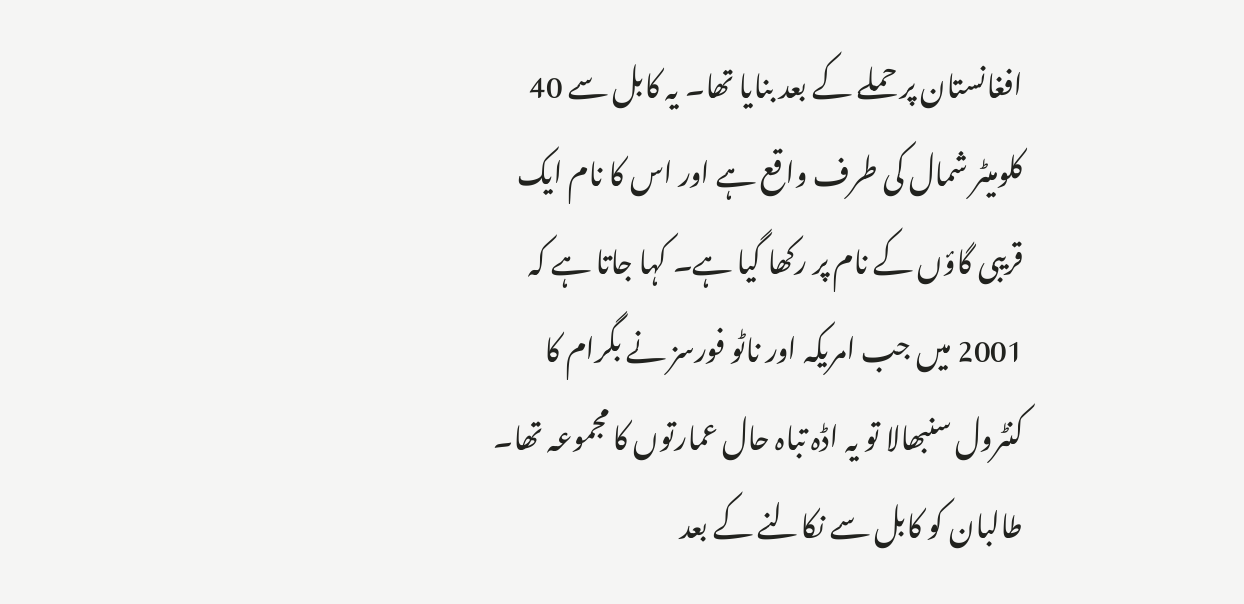افغانستان پر حملے کے بعد بنایا تھا۔ یہ کابل سے 40 کلومیٹر شمال کی طرف واقع ہے اور اس کا نام ایک قریبی گاؤں کے نام پر رکھا گیا ہے۔ کہا جاتا ہے کہ 2001 میں جب امریکہ اور ناٹو فورسز نے بگرام کا کنٹرول سنبھالا تو یہ اڈہ تباہ حال عمارتوں کا مجموعہ تھا۔ طالبان کو کابل سے نکالنے کے بعد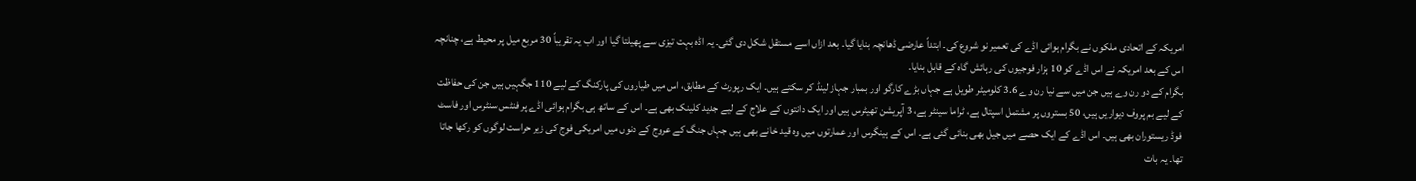امریکہ کے اتحادی ملکوں نے بگرام ہوائی اڈے کی تعمیر نو شروع کی۔ ابتداً عارضی ڈھانچہ بنایا گیا۔ بعد ازاں اسے مستقل شکل دی گئی۔ یہ اڈہ بہت تیزی سے پھیلتا گیا اور اب یہ تقریباً 30 مربع میل پر محیط ہے، چنانچہ اس کے بعد امریکہ نے اس اڈے کو 10 ہزار فوجیوں کی رہائش گاہ کے قابل بنایا۔
بگرام کے دو رن وے ہیں جن میں سے نیا رن وے 3.6 کلومیٹر طویل ہے جہاں بڑے کارگو اور بمبار جہاز لینڈ کر سکتے ہیں۔ ایک رپورٹ کے مطابق، اس میں طیاروں کی پارکنگ کے لیے 110 جگہیں ہیں جن کی حفاظت کے لیے بم پروف دیواریں ہیں، 50 بستروں پر مشتمل اسپتال ہے، ٹراما سینٹر ہے، 3 آپریشن تھیٹرس ہیں اور ایک دانتوں کے علاج کے لیے جدید کلینک بھی ہے۔ اس کے ساتھ ہی بگرام ہوائی اڈے پر فنٹس سنٹرس اور فاسٹ فوڈ ریستوران بھی ہیں۔ اس اڈے کے ایک حصے میں جیل بھی بنائی گئی ہے۔ اس کے ہینگرس اور عمارتوں میں وہ قید خانے بھی ہیں جہاں جنگ کے عروج کے دنوں میں امریکی فوج کی زیر حراست لوگوں کو رکھا جاتا تھا۔ یہ بات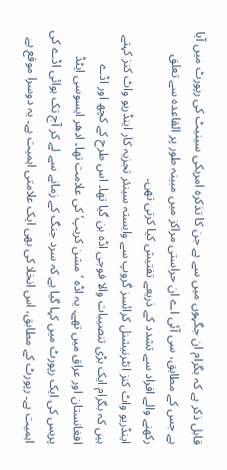قابل ذکر ہے کہ بگرام ان جگہوں میں سے ہے جن کا تذکرہ امریکی سینیٹ کی رپورٹ میں آیا ہے جس کے مطابق، سی آئی اے ان حراستی مراکز میں مبینہ طور پر القاعدہ سے تعلق رکھنے والے افراد سے تشدد کے ذریعے تفتیش کیا کرتی تھی۔
اینڈریو واٹ کنز انٹرنیشنل کرائسز گروپ سے وابستہ سینئر تجزیہ کار اینڈریو واٹ کنز کہتے ہیں کہ بگرام ایک بڑی تنصیبات والا فوجی اڈہ بن گیا تھا۔ اس طرح کے کچھ اور اڈے افغانستان اور عراق میں تھے۔ یہ اڈہ ’ مشن کریپ‘ کی علامت تھا۔ ادھر ایسوسی ایٹڈ پریس کی ایک رپورٹ میں کہا گیا ہے کہ سرد جنگ کے زمانے سے لے کر آج تک ہوائی اڈے کی اہمیت ہے۔ رپورٹ کے مطابق، اس انخلا کی بھی ایک علامتی اہمیت ہے۔ یہ دوسرا موقع ہے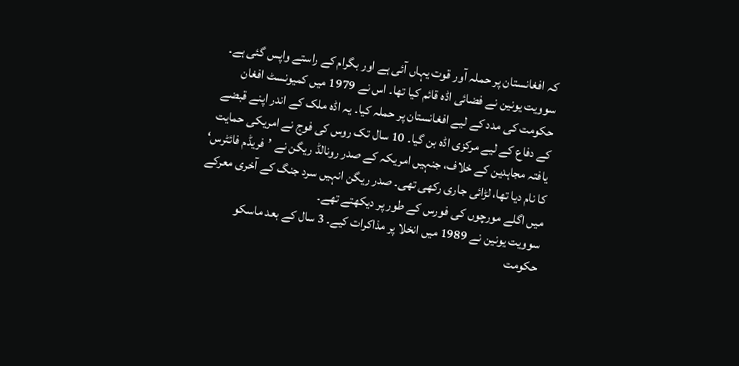کہ افغانستان پر حملہ آور قوت یہاں آئی ہے اور بگرام کے راستے واپس گئی ہے۔ سوویت یونین نے فضائی اڈہ قائم کیا تھا۔ اس نے 1979 میں کمیونسٹ افغان حکومت کی مدد کے لیے افغانستان پر حملہ کیا۔ یہ اڈہ ملک کے اندر اپنے قبضے کے دفاع کے لیے مرکزی اڈہ بن گیا۔ 10 سال تک روس کی فوج نے امریکی حمایت یافتہ مجاہدین کے خلاف، جنہیں امریکہ کے صدر رونالڈ ریگن نے ’فریڈم فائٹرس‘ کا نام دیا تھا، لڑائی جاری رکھی تھی۔ صدر ریگن انہیں سرد جنگ کے آخری معرکے میں اگلے مورچوں کی فورس کے طور پر دیکھتے تھے۔
سوویت یونین نے 1989 میں انخلا پر مذاکرات کیے۔ 3 سال کے بعد ماسکو حکومت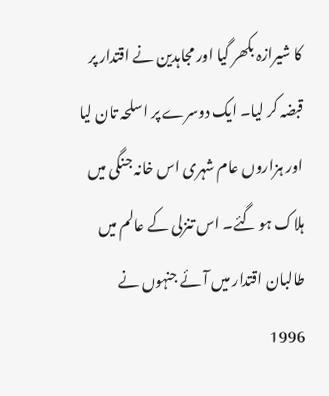کا شیرازہ بکھر گیا اور مجاہدین نے اقتدار پر قبضہ کر لیا۔ ایک دوسرے پر اسلحہ تان لیا اور ہزاروں عام شہری اس خانہ جنگی میں ہلاک ہو گئے۔ اس تنزلی کے عالم میں طالبان اقتدار میں آ ئے جنہوں نے 1996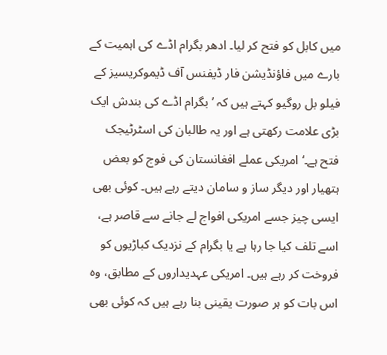میں کابل کو فتح کر لیا۔ ادھر بگرام اڈے کی اہمیت کے بارے میں فاؤنڈیشن فار ڈیفنس آف ڈیموکریسیز کے فیلو بل روگیو کہتے ہیں کہ ’بگرام اڈے کی بندش ایک بڑی علامت رکھتی ہے اور یہ طالبان کی اسٹرٹیجک فتح ہے۔‘ امریکی عملے افغانستان کی فوج کو بعض ہتھیار اور دیگر ساز و سامان دیتے رہے ہیں۔ کوئی بھی ایسی چیز جسے امریکی افواج لے جانے سے قاصر ہے، اسے تلف کیا جا رہا ہے یا بگرام کے نزدیک کباڑیوں کو فروخت کر رہے ہیں۔ امریکی عہدیداروں کے مطابق، وہ اس بات کو ہر صورت یقینی بنا رہے ہیں کہ کوئی بھی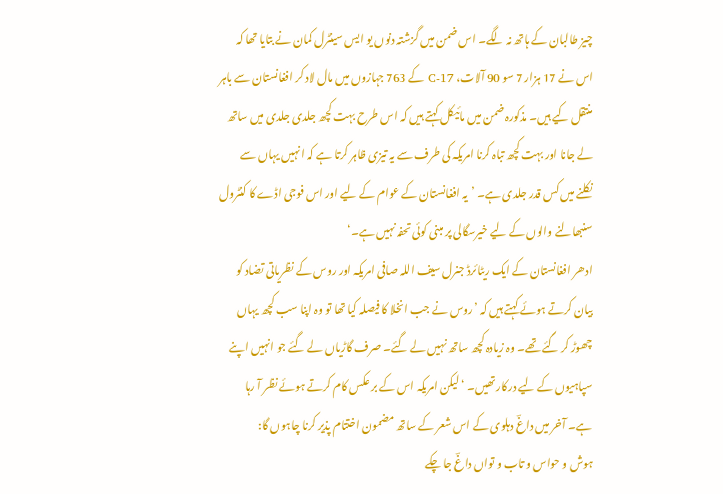چیز طالبان کے ہاتھ نہ لگے۔ اس ضمن میں گزشتہ دنوں یو ایس سینٹرل کمان نے بتایا تھا کہ اس نے 17 ہزار 7 سو 90 آلات، C-17 کے 763 جہازوں میں مال لاد کر افغانستان سے باہر منتقل کیے ہیں۔ مذکورہ ضمن میں مائیکل کہتے ہیں کہ اس طرح بہت کچھ جلدی جلدی میں ساتھ لے جانا اور بہت کچھ تباہ کرنا امریکہ کی طرف سے یہ تیزی ظاہر کرتا ہے کہ انہیں یہاں سے نکلنے میں کس قدر جلدی ہے۔ ’یہ افغانستان کے عوام کے لیے اور اس فوجی اڈے کا کنٹرول سنبھالنے والوں کے لیے خیرسگالی پر مبنی کوئی تحفہ نہیں ہے۔‘
ادھر افغانستان کے ایک ریٹائرڈ جنرل سیف اللہ صافی امریکہ اور روس کے نظریاتی تضاد کو بیان کرتے ہوئے کہتے ہیں کہ ’روس نے جب انخلا کا فیصلہ کیا تھا تو وہ اپنا سب کچھ یہاں چھوڑ کر گئے تھے۔ وہ زیادہ کچھ ساتھ نہیں لے گئے۔ صرف گاڑیاں لے گئے جو انہیں اپنے سپاہیوں کے لیے درکار تھیں۔ ‘لیکن امریکہ اس کے بر عکس کام کرتے ہوئے نظر آ رہا ہے۔ آخر میں داغؔ دہلوی کے اس شعر کے ساتھ مضمون اختتام پذیر کرنا چاہوں گا:
ہوش و حواس و تاب و تواں داغؔ جا چکے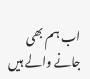اب ہم بھی جانے والے ہیں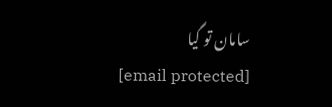سامان تو گیا
[email protected]